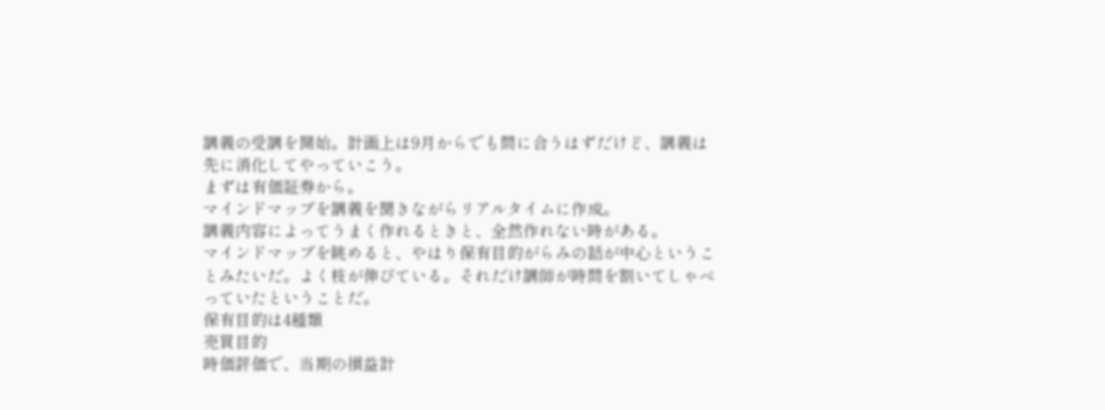講義の受講を開始。計画上は9月からでも間に合うはずだけど、講義は先に消化してやっていこう。
まずは有価証券から。
マインドマップを講義を聞きながらリアルタイムに作成。
講義内容によってうまく作れるときと、全然作れない時がある。
マインドマップを眺めると、やはり保有目的がらみの話が中心ということみたいだ。よく枝が伸びている。それだけ講師が時間を割いてしゃべっていたということだ。
保有目的は4種類
売買目的
時価評価で、当期の損益計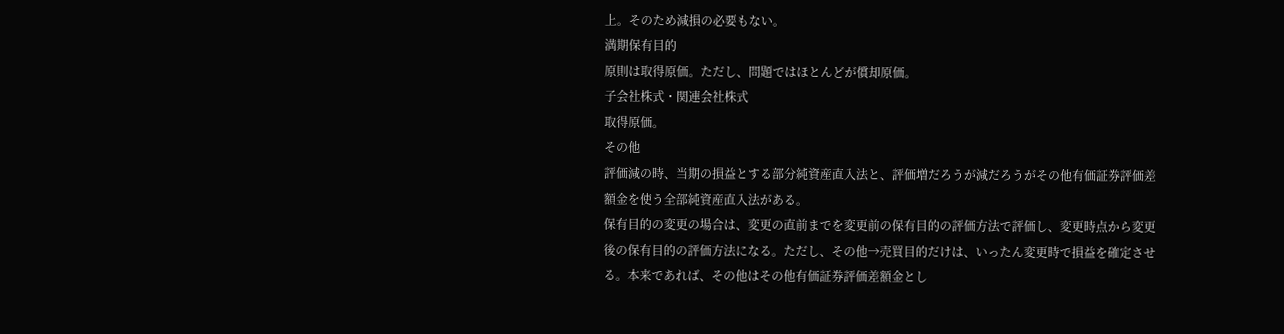上。そのため減損の必要もない。
満期保有目的
原則は取得原価。ただし、問題ではほとんどが償却原価。
子会社株式・関連会社株式
取得原価。
その他
評価減の時、当期の損益とする部分純資産直入法と、評価増だろうが減だろうがその他有価証券評価差額金を使う全部純資産直入法がある。
保有目的の変更の場合は、変更の直前までを変更前の保有目的の評価方法で評価し、変更時点から変更後の保有目的の評価方法になる。ただし、その他→売買目的だけは、いったん変更時で損益を確定させる。本来であれば、その他はその他有価証券評価差額金とし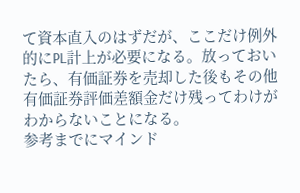て資本直入のはずだが、ここだけ例外的にPL計上が必要になる。放っておいたら、有価証券を売却した後もその他有価証券評価差額金だけ残ってわけがわからないことになる。
参考までにマインド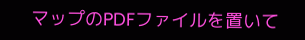マップのPDFファイルを置いて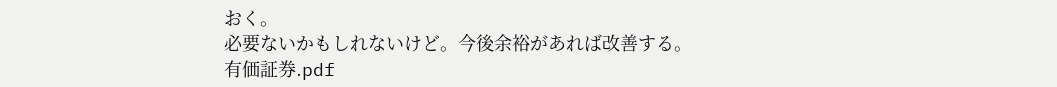おく。
必要ないかもしれないけど。今後余裕があれば改善する。
有価証券.pdf